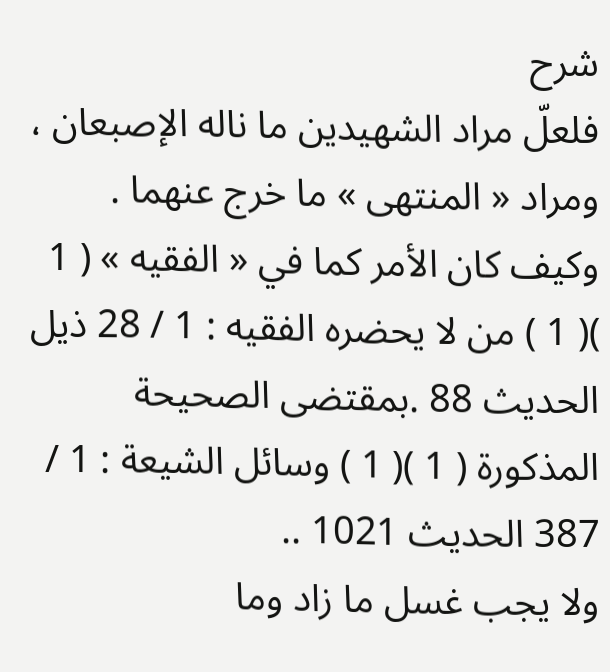شرح
فلعلّ مراد الشهيدين ما ناله الإصبعان ، ومراد « المنتهى » ما خرج عنهما .
وكيف كان الأمر كما في « الفقيه » ( 1 )( 1 ) من لا يحضره الفقيه : 1 / 28 ذيل الحديث 88 .بمقتضى الصحيحة المذكورة ( 1 )( 1 ) وسائل الشيعة : 1 / 387 الحديث 1021 ..
ولا يجب غسل ما زاد وما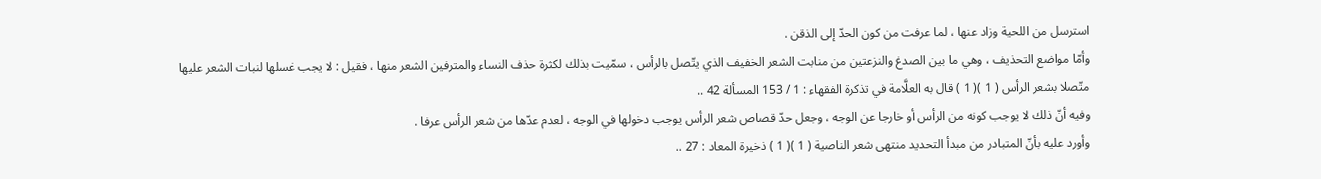استرسل من اللحية وزاد عنها ، لما عرفت من كون الحدّ إلى الذقن .
وأمّا مواضع التحذيف ، وهي ما بين الصدغ والنزعتين من منابت الشعر الخفيف الذي يتّصل بالرأس ، سمّيت بذلك لكثرة حذف النساء والمترفين الشعر منها ، فقيل : لا يجب غسلها لنبات الشعر عليها متّصلا بشعر الرأس ( 1 )( 1 ) قال به العلَّامة في تذكرة الفقهاء : 1 / 153 المسألة 42 ..
وفيه أنّ ذلك لا يوجب كونه من الرأس أو خارجا عن الوجه ، وجعل حدّ قصاص شعر الرأس يوجب دخولها في الوجه ، لعدم عدّها من شعر الرأس عرفا .
وأورد عليه بأنّ المتبادر من مبدأ التحديد منتهى شعر الناصية ( 1 )( 1 ) ذخيرة المعاد : 27 ..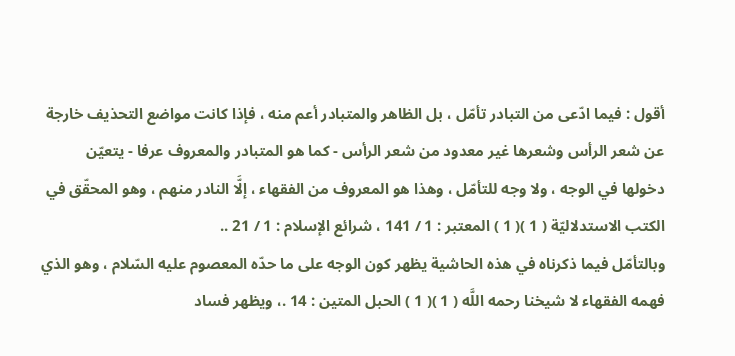أقول : فيما ادّعى من التبادر تأمّل ، بل الظاهر والمتبادر أعم منه ، فإذا كانت مواضع التحذيف خارجة عن شعر الرأس وشعرها غير معدود من شعر الرأس - كما هو المتبادر والمعروف عرفا - يتعيّن دخولها في الوجه ، ولا وجه للتأمّل ، وهذا هو المعروف من الفقهاء ، إلَّا النادر منهم ، وهو المحقّق في الكتب الاستدلاليّة ( 1 )( 1 ) المعتبر : 1 / 141 ، شرائع الإسلام : 1 / 21 ..
وبالتأمّل فيما ذكرناه في هذه الحاشية يظهر كون الوجه على ما حدّه المعصوم عليه السّلام ، وهو الذي فهمه الفقهاء لا شيخنا رحمه اللَّه ( 1 )( 1 ) الحبل المتين : 14 .، ويظهر فساد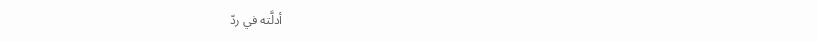أدلَّته في ردّ